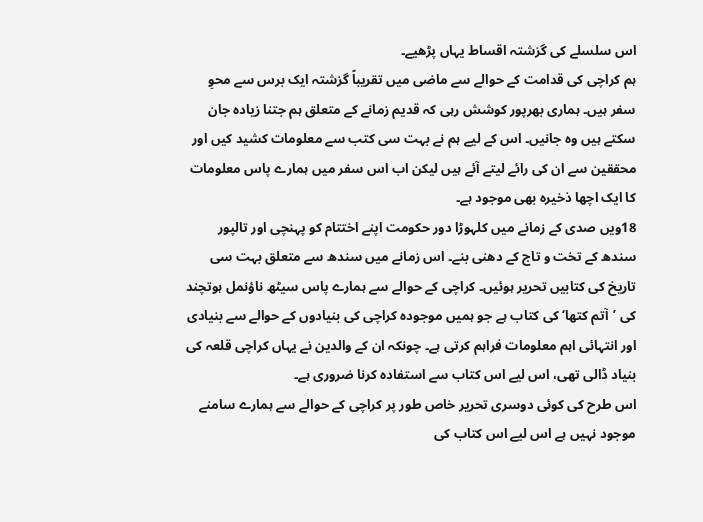اس سلسلے کی گزشتہ اقساط یہاں پڑھیے۔
ہم کراچی کی قدامت کے حوالے سے ماضی میں تقریباً گزشتہ ایک برس سے محوِ سفر ہیں۔ ہماری بھرپور کوشش رہی کہ قدیم زمانے کے متعلق ہم جتنا زیادہ جان سکتے ہیں وہ جانیں۔ اس کے لیے ہم نے بہت سی کتب سے معلومات کشید کیں اور محققین سے ان کی رائے لیتے آئے ہیں لیکن اب اس سفر میں ہمارے پاس معلومات کا ایک اچھا ذخیرہ بھی موجود ہے۔
18ویں صدی کے زمانے میں کلہوڑا دور حکومت اپنے اختتام کو پہنچی اور تالپور سندھ کے تخت و تاج کے دھنی بنے۔ اس زمانے میں سندھ سے متعلق بہت سی تاریخ کی کتابیں تحریر ہوئیں۔ کراچی کے حوالے سے ہمارے پاس سیٹھ ناؤنمل ہوتچند کی ’آتم کتھا‘ کی کتاب ہے جو ہمیں موجودہ کراچی کی بنیادوں کے حوالے سے بنیادی اور انتہائی اہم معلومات فراہم کرتی ہے۔ چونکہ ان کے والدین نے یہاں کراچی قلعہ کی بنیاد ڈالی تھی، اس لیے اس کتاب سے استفادہ کرنا ضروری ہے۔
اس طرح کی کوئی دوسری تحریر خاص طور پر کراچی کے حوالے سے ہمارے سامنے موجود نہیں ہے اس لیے اس کتاب کی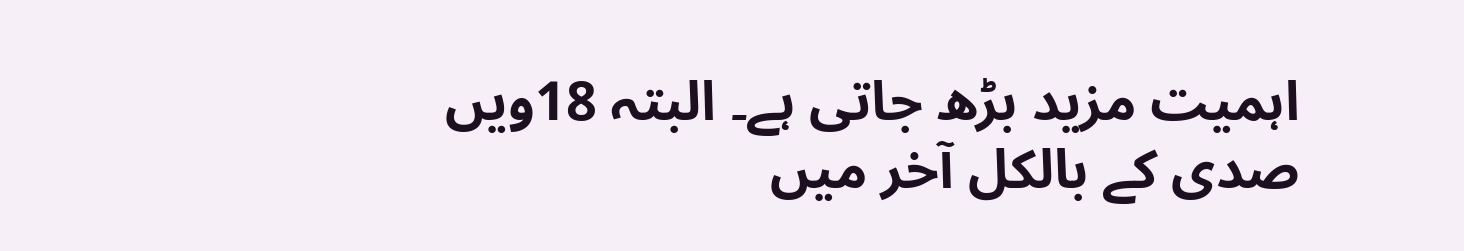اہمیت مزید بڑھ جاتی ہے۔ البتہ 18ویں صدی کے بالکل آخر میں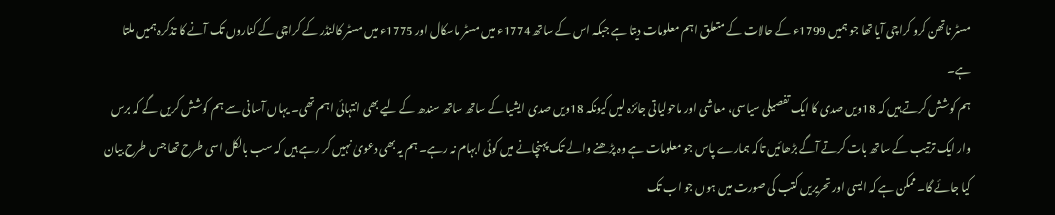مسٹر ناتھن کرو کراچی آیا تھا جو ہمیں 1799ء کے حالات کے متعلق اہم معلومات دیتا ہے جبکہ اس کے ساتھ 1774ء میں مسٹر ماسکال اور 1775ء میں مسٹر کالنڈر کے کراچی کے کناروں تک آنے کا تذکرہ ہمیں ملتا ہے۔
ہم کوشش کرتے ہیں کہ 18ویں صدی کا ایک تفصیلی سیاسی، معاشی اور ماحولیاتی جائزہ لیں کیونکہ 18ویں صدی ایشیا کے ساتھ ساتھ سندھ کے لیے بھی انتہائی اہم تھی۔ یہاں آسانی سے ہم کوشش کریں گے کہ برس وار ایک ترتیب کے ساتھ بات کرتے آگے بڑھائیں تاکہ ہمارے پاس جو معلومات ہے وہ پڑھنے والے تک پہنچانے میں کوئی ابہام نہ رہے۔ ہم یہ بھی دعویٰ نہیں کر رہے ہیں کہ سب بالکل اسی طرح تھا جس طرح بیان کیا جائے گا۔ ممکن ہے کہ ایسی اور تحریریں کتب کی صورت میں ہوں جو اب تک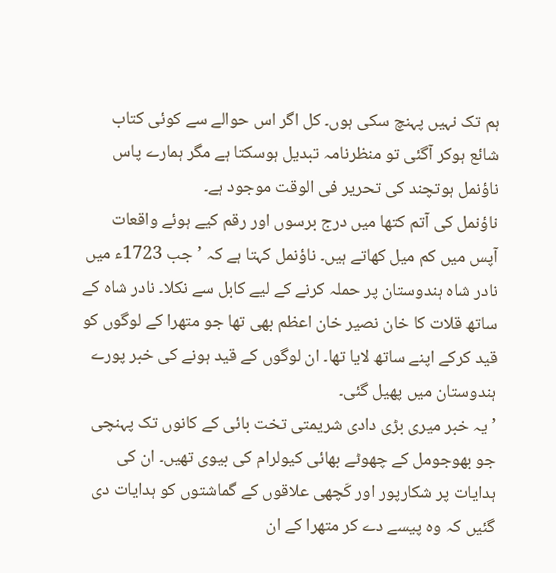ہم تک نہیں پہنچ سکی ہوں۔ کل اگر اس حوالے سے کوئی کتاب شائع ہوکر آگئی تو منظرنامہ تبدیل ہوسکتا ہے مگر ہمارے پاس ناؤنمل ہوتچند کی تحریر فی الوقت موجود ہے۔
ناؤنمل کی آتم کتھا میں درج برسوں اور رقم کیے ہوئے واقعات آپس میں کم میل کھاتے ہیں۔ ناؤنمل کہتا ہے کہ ’جب 1723ء میں نادر شاہ ہندوستان پر حملہ کرنے کے لیے کابل سے نکلا۔ نادر شاہ کے ساتھ قلات کا خان نصیر خان اعظم بھی تھا جو متھرا کے لوگوں کو قید کرکے اپنے ساتھ لایا تھا۔ ان لوگوں کے قید ہونے کی خبر پورے ہندوستان میں پھیل گئی۔
’یہ خبر میری بڑی دادی شریمتی تخت بائی کے کانوں تک پہنچی جو بھوجومل کے چھوٹے بھائی کیولرام کی بیوی تھیں۔ ان کی ہدایات پر شکارپور اور کَچھی علاقوں کے گماشتوں کو ہدایات دی گئیں کہ وہ پیسے دے کر متھرا کے ان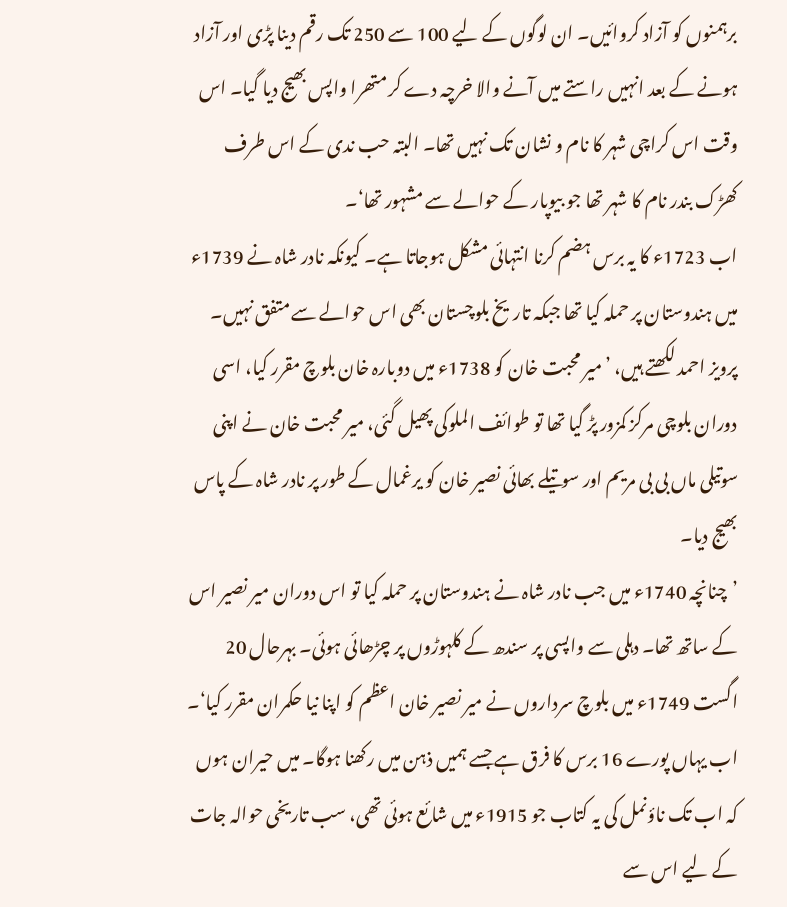برہمنوں کو آزاد کروائیں۔ ان لوگوں کے لیے 100 سے 250 تک رقم دینا پڑی اور آزاد ہونے کے بعد انہیں راستے میں آنے والا خرچہ دے کر متھرا واپس بھیج دیا گیا۔ اس وقت اس کراچی شہر کا نام و نشان تک نہیں تھا۔ البتہ حب ندی کے اس طرف کھڑک بندر نام کا شہر تھا جو بیوپار کے حوالے سے مشہور تھا‘۔
اب 1723ء کا یہ برس ہضم کرنا انتہائی مشکل ہوجاتا ہے۔ کیونکہ نادر شاہ نے 1739ء میں ہندوستان پر حملہ کیا تھا جبکہ تاریخ بلوچستان بھی اس حوالے سے متفق نہیں۔ پرویز احمد لکھتے ہیں، ’میر محبت خان کو 1738ء میں دوبارہ خان بلوچ مقرر کیا، اسی دوران بلوچی مرکز کمزور پڑ گیا تھا تو طوائف الملوکی پھیل گئی، میر محبت خان نے اپنی سوتیلی ماں بی بی مریم اور سوتیلے بھائی نصیر خان کو یرغمال کے طور پر نادر شاہ کے پاس بھیج دیا۔
’چنانچہ 1740ء میں جب نادر شاہ نے ہندوستان پر حملہ کیا تو اس دوران میر نصیر اس کے ساتھ تھا۔ دہلی سے واپسی پر سندھ کے کلہوڑوں پر چڑھائی ہوئی۔ بہرحال 20 اگست 1749ء میں بلوچ سرداروں نے میر نصیر خان اعظم کو اپنا نیا حکمران مقرر کیا‘۔
اب یہاں پورے 16 برس کا فرق ہے جسے ہمیں ذہن میں رکھنا ہوگا۔ میں حیران ہوں کہ اب تک ناؤنمل کی یہ کتاب جو 1915ء میں شائع ہوئی تھی، سب تاریخی حوالہ جات کے لیے اس سے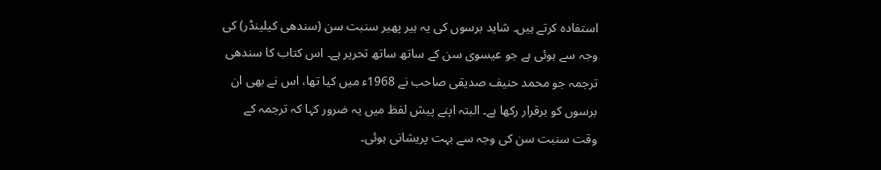استفادہ کرتے ہیں۔ شاید برسوں کی یہ ہیر پھیر سنبت سن (سندھی کیلینڈر) کی وجہ سے ہوئی ہے جو عیسوی سن کے ساتھ ساتھ تحریر ہے۔ اس کتاب کا سندھی ترجمہ جو محمد حنیف صدیقی صاحب نے 1968ء میں کیا تھا، اس نے بھی ان برسوں کو برقرار رکھا ہے۔ البتہ اپنے پیش لفظ میں یہ ضرور کہا کہ ترجمہ کے وقت سنبت سن کی وجہ سے بہت پریشانی ہوئی۔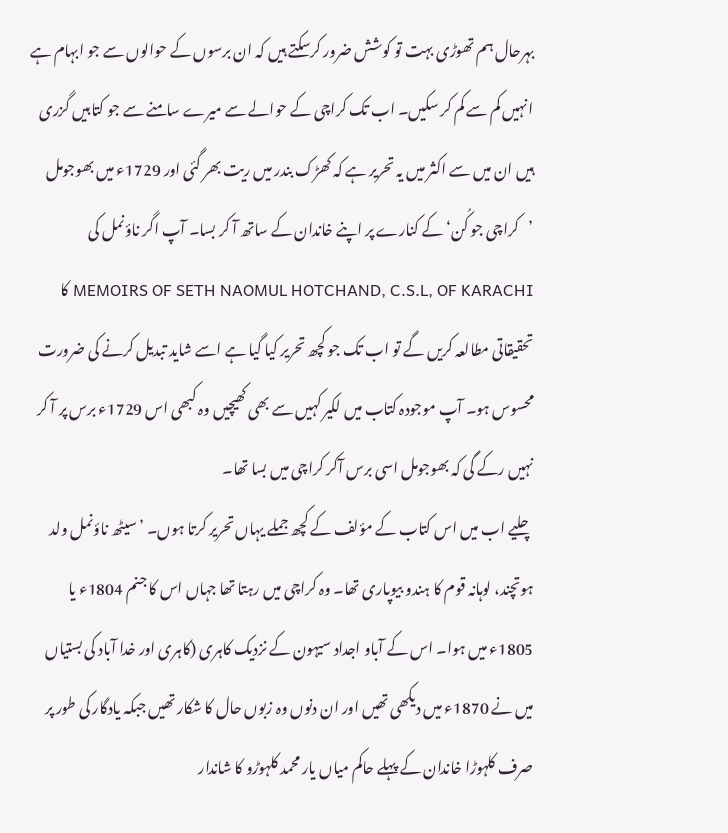بہرحال ہم تھوڑی بہت تو کوشش ضرور کرسکتے ہیں کہ ان برسوں کے حوالوں سے جو ابہام ہے انہیں کم سے کم کر سکیں۔ اب تک کراچی کے حوالے سے میرے سامنے سے جو کتابیں گزری ہیں ان میں سے اکثر میں یہ تحریر ہے کہ کھڑک بندر میں ریت بھر گئی اور 1729ء میں بھوجومل ’کراچی جو کُن‘ کے کنارے پر اپنے خاندان کے ساتھ آ کر بسا۔ آپ اگر ناؤنمل کی MEMOIRS OF SETH NAOMUL HOTCHAND, C.S.L, OF KARACHI کا تحقیقاتی مطالعہ کریں گے تو اب تک جو کچھ تحریر کیا گیا ہے اسے شاید تبدیل کرنے کی ضرورت محسوس ہو۔ آپ موجودہ کتاب میں لکیر کہیں سے بھی کھیچیں وہ کبھی اس 1729ء برس پر آ کر نہیں رکے گی کہ بھوجومل اسی برس آکر کراچی میں بسا تھا۔
چلیے اب میں اس کتاب کے مؤلف کے کچھ جملے یہاں تحریر کرتا ہوں۔ ’سیٹھ ناؤنمل ولد ہوتچند، لوہانہ قوم کا ہندو بیوپاری تھا۔ وہ کراچی میں رہتا تھا جہاں اس کا جنم 1804ء یا 1805ء میں ہوا۔ اس کے آباو اجداد سیہون کے نزدیک کاہری (کاہری اور خدا آباد کی بستیاں میں نے 1870ء میں دیکھی تھیں اور ان دنوں وہ زبوں حال کا شکار تھیں جبکہ یادگار کی طور پر صرف کلہوڑا خاندان کے پہلے حاکم میاں یار محمد کلہوڑو کا شاندار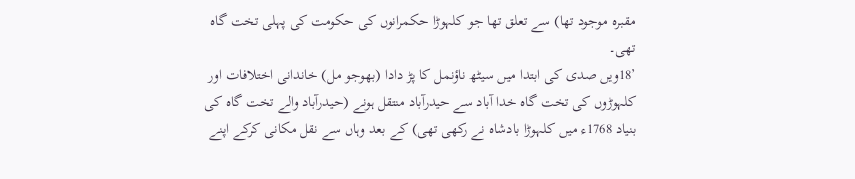مقبرہ موجود تھا) سے تعلق تھا جو کلہوڑا حکمرانوں کی حکومت کی پہلی تخت گاہ تھی۔
’18ویں صدی کی ابتدا میں سیٹھ ناؤنمل کا پڑ دادا (بھوجو مل) خاندانی اختلافات اور کلہوڑوں کی تخت گاہ خدا آباد سے حیدرآباد منتقل ہونے (حیدرآباد والے تخت گاہ کی بنیاد 1768ء میں کلہوڑا بادشاہ نے رکھی تھی) کے بعد وہاں سے نقل مکانی کرکے اپنے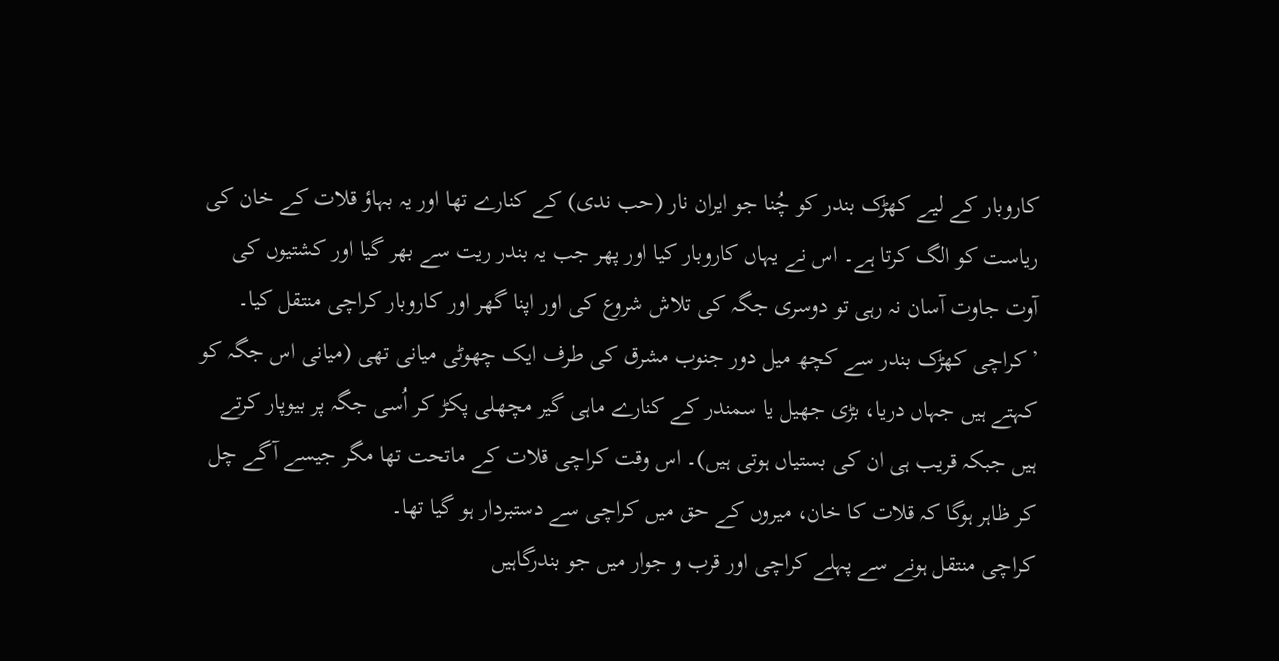کاروبار کے لیے کھڑک بندر کو چُنا جو ایران نار (حب ندی) کے کنارے تھا اور یہ بہاؤ قلات کے خان کی ریاست کو الگ کرتا ہے۔ اس نے یہاں کاروبار کیا اور پھر جب یہ بندر ریت سے بھر گیا اور کشتیوں کی آوت جاوت آسان نہ رہی تو دوسری جگہ کی تلاش شروع کی اور اپنا گھر اور کاروبار کراچی منتقل کیا۔
’کراچی کھڑک بندر سے کچھ میل دور جنوب مشرق کی طرف ایک چھوٹی میانی تھی (میانی اس جگہ کو کہتے ہیں جہاں دریا، بڑی جھیل یا سمندر کے کنارے ماہی گیر مچھلی پکڑ کر اُسی جگہ پر بیوپار کرتے ہیں جبکہ قریب ہی ان کی بستیاں ہوتی ہیں)۔ اس وقت کراچی قلات کے ماتحت تھا مگر جیسے آگے چل کر ظاہر ہوگا کہ قلات کا خان، میروں کے حق میں کراچی سے دستبردار ہو گیا تھا۔
کراچی منتقل ہونے سے پہلے کراچی اور قرب و جوار میں جو بندرگاہیں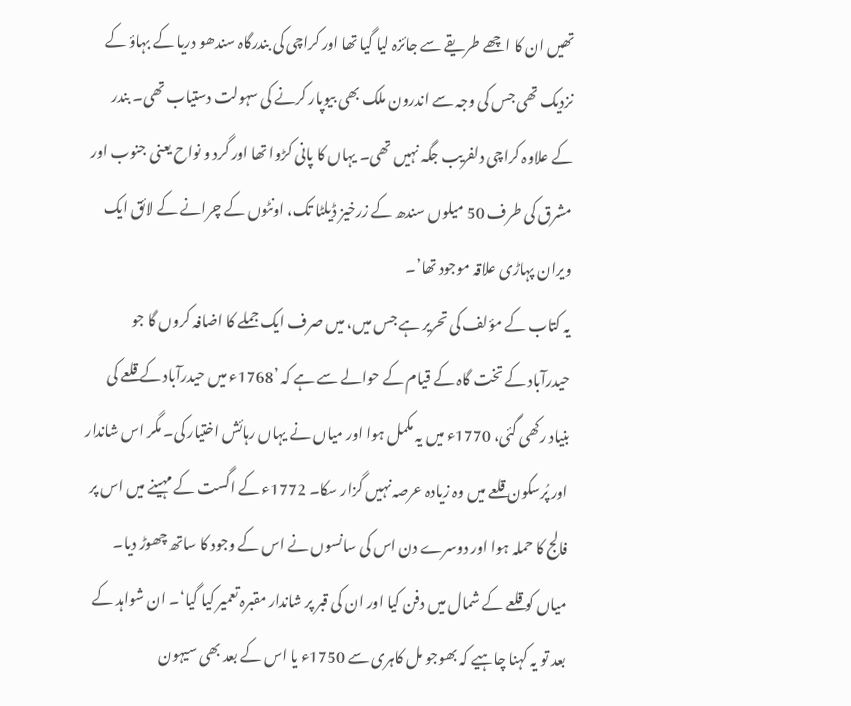تھیں ان کا اچھے طریقے سے جائزہ لیا گیا تھا اور کراچی کی بندرگاہ سندھو دریا کے بہاؤ کے نزدیک تھی جس کی وجہ سے اندرون ملک بھی بیوپار کرنے کی سہولت دستیاب تھی۔ بندر کے علاوہ کراچی دلفریب جگہ نہیں تھی۔ یہاں کا پانی کڑوا تھا اور گرد و نواح یعنی جنوب اور مشرق کی طرف 50 میلوں سندھ کے زرخیز ڈیلٹا تک، اونٹوں کے چرانے کے لائق ایک ویران پہاڑی علاقہ موجود تھا’۔
یہ کتاب کے مؤلف کی تحریر ہے جس میں، میں صرف ایک جملے کا اضافہ کروں گا جو حیدرآباد کے تخت گاہ کے قیام کے حوالے سے ہے کہ ’1768ء میں حیدرآباد کے قلعے کی بنیاد رکھی گئی، 1770ء میں یہ مکمل ہوا اور میاں نے یہاں رہائش اختیار کی۔ مگر اس شاندار اور پُرسکون قلعے میں وہ زیادہ عرصہ نہیں گزار سکا۔ 1772ء کے اگست کے مہینے میں اس پر فالج کا حملہ ہوا اور دوسرے دن اس کی سانسوں نے اس کے وجود کا ساتھ چھوڑ دیا۔ میاں کو قلعے کے شمال میں دفن کیا اور ان کی قبر پر شاندار مقبرہ تعمیر کیا گیا‘۔ ان شواہد کے بعد تو یہ کہنا چاہیے کہ بھوجو مل کاہری سے 1750ء یا اس کے بعد بھی سیہون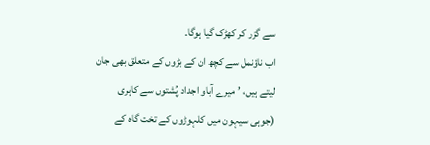سے گزر کر کھڑک گیا ہوگا۔
اب ناؤنمل سے کچھ ان کے بڑوں کے متعلق بھی جان لیتے ہیں، ’میرے آباو اجداد پُشتوں سے کاہری (جوہی سیہون میں کلہوڑوں کے تخت گاہ کے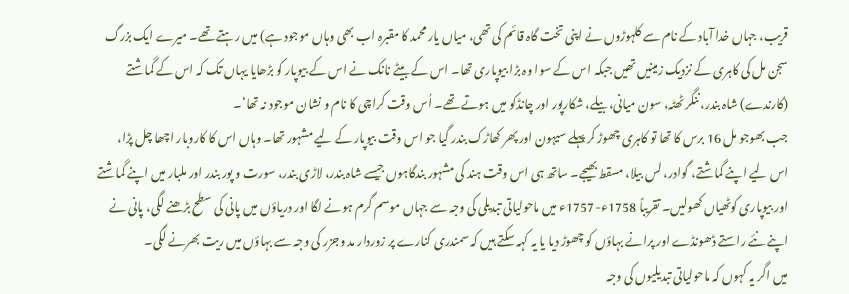قریب، جہاں خدا آباد کے نام سے کلہوڑوں نے اپنی تخت گاہ قائم کی تھی، میاں یار محمد کا مقبرہ اب بھی وہاں موجود ہے) میں رہتے تھے۔ میرے ایک بزرگ سجن مل کی کاہری کے نزدیک زمینیں تھیں جبکہ اس کے سوا وہ بڑا بیوپاری تھا۔ اس کے بیٹے نانک نے اس کے بیوپار کو بڑھایا یہاں تک کہ اس کے گماشتے (کارندے) شاہ بندر، ننگر ٹھٹہ، سون میانی، بیلے، شکارپور اور چانڈکو میں ہوتے تھے۔ اُس وقت کراچی کا نام و نشان موجود نہ تھا‘۔
جب بھوجو مل 16 برس کا تھا تو کاہری چھوڑ کر پہلے سیہون اور پھر کھاڑک بندر گیا جو اس وقت بیوپار کے لیے مشہور تھا۔ وہاں اس کا کاروبار اچھا چل پڑا، اس لیے اپنے گماشتے، گوادر، لس بیلا، مسقط بھیجے۔ ساتھ ہی اس وقت ہند کی مشہور بندگاہوں جیسے شاہ بندر، لاڑی بندر، سورت و پور بندر اور ملبار میں اپنے گماشتے اور بیوپاری کوٹھیاں کھولیں۔ تقریباً 1758ء-1757ء میں ماحولیاتی تبدیلی کی وجہ سے جہاں موسم گرم ہونے لگا اور دریاؤں میں پانی کی سطح بڑھنے لگی، پانی نے اپنے نئے راستے ڈھونڈے اور پرانے بہاؤں کو چھوڑ دیا یا یہ کہہ سکتے ہیں کہ سمندری کنارے پر زوردار مد وجزر کی وجہ سے بہاؤں میں ریت بھرنے لگی۔
میں اگر یہ کہوں کہ ماحولیاتی تبدیلیوں کی وجہ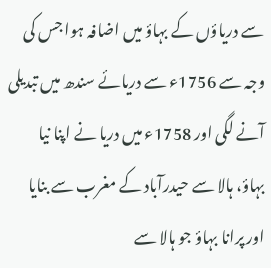سے دریاؤں کے بہاؤ میں اضافہ ہوا جس کی وجہ سے 1756ء سے دریائے سندھ میں تبدیلی آنے لگی اور 1758ء میں دریا نے اپنا نیا بہاؤ، ہالا سے حیدرآباد کے مغرب سے بنایا اور پرانا بہاؤ جو ہالا سے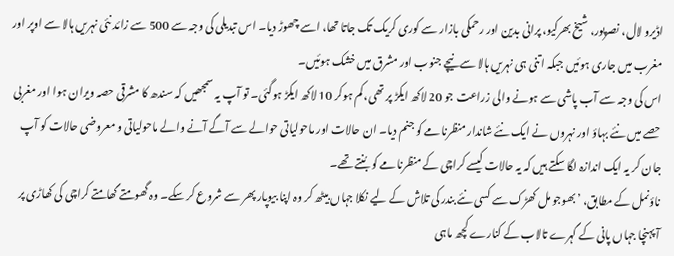اڈیرو لال، نصرپور، شیخ بھرکیو، پرانی بدین اور رحمکی بازار سے کوری کریک تک جاتا تھا، اسے چھوڑ دیا۔ اس تبدیلی کی وجہ سے 500 سے زائد نئی نہریں ہالا سے اوپر اور مغرب میں جاری ہوئیں جبکہ اتنی ہی نہریں ہالا سے نیچے جنوب اور مشرق میں خشک ہوئیں۔
اس کی وجہ سے آب پاشی سے ہونے والی زراعت جو 20 لاکھ ایکڑ پر تھی، کم ہوکر 10 لاکھ ایکڑ ہوگئی۔ تو آپ یہ سمجھیں کہ سندھ کا مشرقی حصہ ویران ہوا اور مغربی حصے میں نئے بہاؤ اور نہروں نے ایک نئے شاندار منظرنامے کو جنم دیا۔ ان حالات اور ماحولیاتی حوالے سے آگے آنے والے ماحولیاتی و معروضی حالات کو آپ جان کر یہ ایک اندازہ لگا سکتے ہیں کہ یہ حالات کیسے کراچی کے منظرنامے کو بُنتے تھے۔
ناؤنمل کے مطابق، ’بھوجو مل کھڑک سے کسی نئے بندر کی تلاش کے لیے نکلا جہاں بیٹھ کر وہ اپنا بیوپار پھر سے شروع کر سکے۔ وہ گھومتے گھامتے کراچی کی کھاڑی پر آ پہنچا جہاں پانی کے گہرے تالاب کے کنارے کچھ ماہی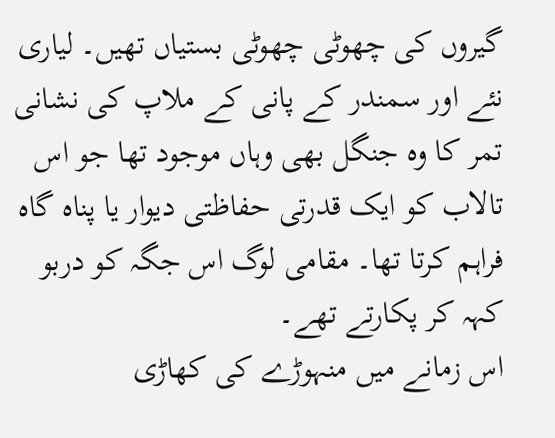گیروں کی چھوٹی چھوٹی بستیاں تھیں۔ لیاری نئے اور سمندر کے پانی کے ملاپ کی نشانی تمر کا وہ جنگل بھی وہاں موجود تھا جو اس تالاب کو ایک قدرتی حفاظتی دیوار یا پناہ گاہ فراہم کرتا تھا۔ مقامی لوگ اس جگہ کو دربو کہہ کر پکارتے تھے۔
اس زمانے میں منہوڑے کی کھاڑی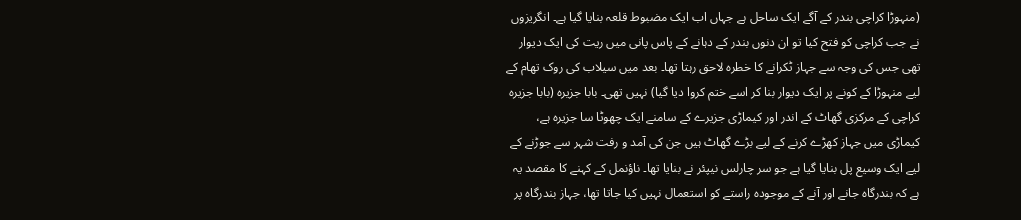(منہوڑا کراچی بندر کے آگے ایک ساحل ہے جہاں اب ایک مضبوط قلعہ بنایا گیا ہے۔ انگریزوں نے جب کراچی کو فتح کیا تو ان دنوں بندر کے دہانے کے پاس پانی میں ریت کی ایک دیوار تھی جس کی وجہ سے جہاز ٹکرانے کا خطرہ لاحق رہتا تھا۔ بعد میں سیلاب کی روک تھام کے لیے منہوڑا کے کونے پر ایک دیوار بنا کر اسے ختم کروا دیا گیا) نہیں تھی۔ بابا جزیرہ (بابا جزیرہ کراچی کے مرکزی گھاٹ کے اندر اور کیماڑی جزیرے کے سامنے ایک چھوٹا سا جزیرہ ہے، کیماڑی میں جہاز کھڑے کرنے کے لیے بڑے گھاٹ ہیں جن کی آمد و رفت شہر سے جوڑنے کے لیے ایک وسیع پل بنایا گیا ہے جو سر چارلس نیپئر نے بنایا تھا۔ ناؤنمل کے کہنے کا مقصد یہ ہے کہ بندرگاہ جانے اور آنے کے موجودہ راستے کو استعمال نہیں کیا جاتا تھا، جہاز بندرگاہ پر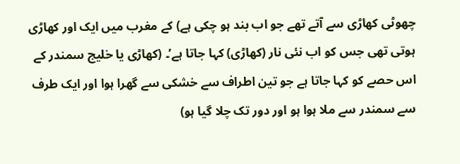چھوٹی کھاڑی سے آتے تھے جو اب بند ہو چکی ہے) کے مغرب میں ایک اور کھاڑی ہوتی تھی جس کو اب نئی نار (کھاڑی) کہا جاتا ہے’۔ (کھاڑی یا خلیج سمندر کے اس حصے کو کہا جاتا ہے جو تین اطراف سے خشکی سے گھرا ہوا اور ایک طرف سے سمندر سے ملا ہوا ہو اور دور تک چلا گیا ہو)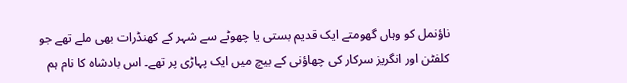ناؤنمل کو وہاں گھومتے ایک قدیم بستی یا چھوٹے سے شہر کے کھنڈرات بھی ملے تھے جو کلفٹن اور انگریز سرکار کی چھاؤنی کے بیچ میں ایک پہاڑی پر تھے۔ اس بادشاہ کا نام ہم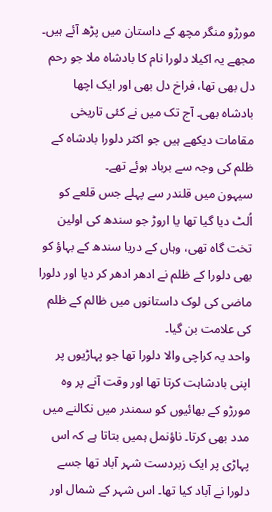مورڑو منگر مچھ کے داستان میں پڑھ آئے ہیں۔ مجھے یہ اکیلا دلورا نام کا بادشاہ ملا جو رحم دل بھی تھا، فراخ دل بھی اور ایک اچھا بادشاہ بھی۔ آج تک میں نے کئی تاریخی مقامات دیکھے ہیں جو اکثر دلورا بادشاہ کے ظلم کی وجہ سے برباد ہوئے تھے۔
سیہون میں قلندر سے پہلے جس قلعے کو اُلٹ دیا گیا تھا یا اروڑ جو سندھ کی اولین تخت گاہ تھی، وہاں کے دریا سندھ کے بہاؤ کو بھی دلورا کے ظلم نے ادھر ادھر کر دیا اور دلورا ماضی کی لوک داستانوں میں ظالم کے ظلم کی علامت بن گیا۔
واحد یہ کراچی والا دلورا تھا جو پہاڑیوں پر اپنی بادشاہت کرتا تھا اور وقت آنے پر وہ مورڑو کے بھائیوں کو سمندر میں نکالنے میں مدد بھی کرتا۔ ناؤنمل ہمیں بتاتا ہے کہ اس پہاڑی پر ایک زبردست شہر آباد تھا جسے دلورا نے آباد کیا تھا۔ اس شہر کے شمال اور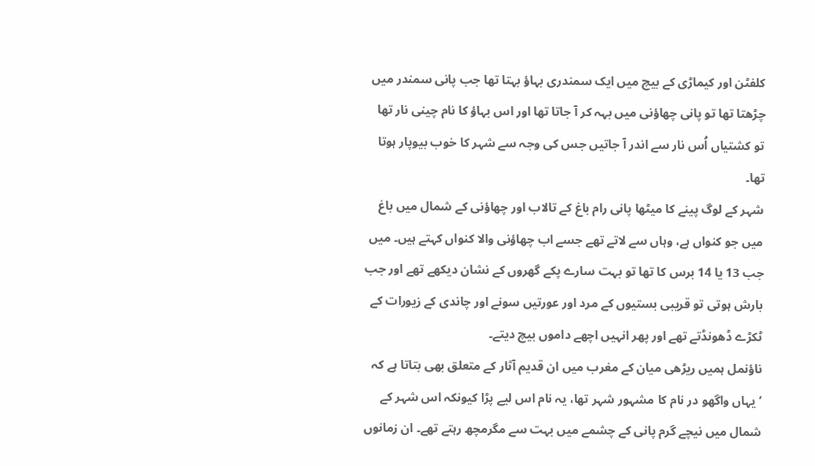کلفٹن اور کیماڑی کے بیچ میں ایک سمندری بہاؤ بہتا تھا جب پانی سمندر میں چڑھتا تھا تو پانی چھاؤنی میں بہہ کر آ جاتا تھا اور اس بہاؤ کا نام چینی نار تھا تو کشتیاں اُس نار سے اندر آ جاتیں جس کی وجہ سے شہر کا خوب بیوپار ہوتا تھا۔
شہر کے لوگ پینے کا میٹھا پانی رام باغ کے تالاب اور چھاؤنی کے شمال میں باغ میں جو کنواں ہے، وہاں سے لاتے تھے جسے اب چھاؤنی والا کنواں کہتے ہیں۔ میں جب 13 یا 14 برس کا تھا تو بہت سارے پکے گھروں کے نشان دیکھے تھے اور جب بارش ہوتی تو قریبی بستیوں کے مرد اور عورتیں سونے اور چاندی کے زیورات کے ٹکڑے ڈھونڈتے تھے اور پھر انہیں اچھے داموں بیچ دیتے۔
ناؤنمل ہمیں ریڑھی میان کے مغرب میں ان قدیم آثار کے متعلق بھی بتاتا ہے کہ ’یہاں واگھو در نام کا مشہور شہر تھا، یہ نام اس لیے پڑا کیونکہ اس شہر کے شمال میں نیچے گرم پانی کے چشمے میں بہت سے مگرمچھ رہتے تھے۔ ان زمانوں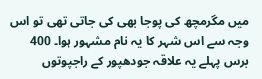میں مگرمچھ کی پوجا بھی کی جاتی تھی تو اس وجہ سے اس شہر کا یہ نام مشہور ہوا۔ 400 برس پہلے یہ علاقہ جودھپور کے راجپوتوں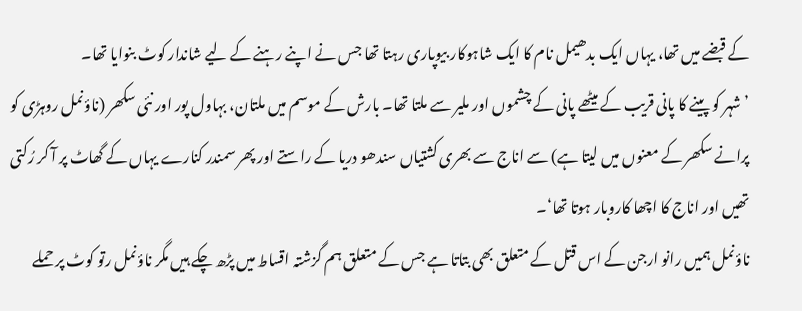کے قبضے میں تھا، یہاں ایک بدھیمل نام کا ایک شاہوکار بیوپاری رہتا تھا جس نے اپنے رہنے کے لیے شاندار کوٹ بنوایا تھا۔
’شہر کو پینے کا پانی قریب کے میٹھے پانی کے چشموں اور ملیر سے ملتا تھا۔ بارش کے موسم میں ملتان، بہاول پور اور نئی سکھر (ناؤنمل روہڑی کو پرانے سکھر کے معنوں میں لیتا ہے) سے اناج سے بھری کشتیاں سندھو دریا کے راستے اور پھر سمندر کنارے یہاں کے گھاٹ پر آ کر رُکتی تھیں اور اناج کا اچھا کاروبار ہوتا تھا‘۔
ناؤنمل ہمیں رانو ارجن کے اس قتل کے متعلق بھی بتاتا ہے جس کے متعلق ہم گزشتہ اقساط میں پڑھ چکے ہیں مگر ناؤنمل رتو کوٹ پر حملے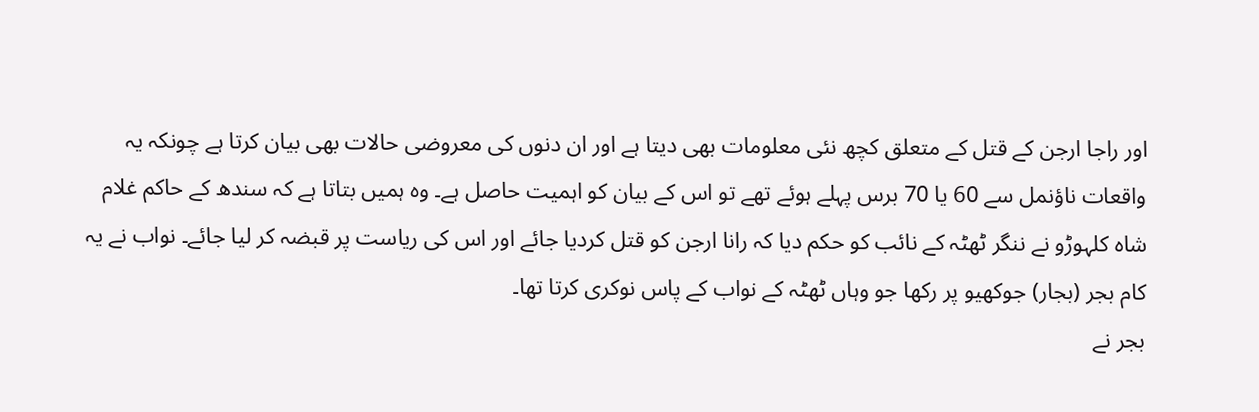اور راجا ارجن کے قتل کے متعلق کچھ نئی معلومات بھی دیتا ہے اور ان دنوں کی معروضی حالات بھی بیان کرتا ہے چونکہ یہ واقعات ناؤنمل سے 60 یا 70 برس پہلے ہوئے تھے تو اس کے بیان کو اہمیت حاصل ہے۔ وہ ہمیں بتاتا ہے کہ سندھ کے حاکم غلام شاہ کلہوڑو نے ننگر ٹھٹہ کے نائب کو حکم دیا کہ رانا ارجن کو قتل کردیا جائے اور اس کی ریاست پر قبضہ کر لیا جائے۔ نواب نے یہ کام بجر (بجار) جوکھیو پر رکھا جو وہاں ٹھٹہ کے نواب کے پاس نوکری کرتا تھا۔
بجر نے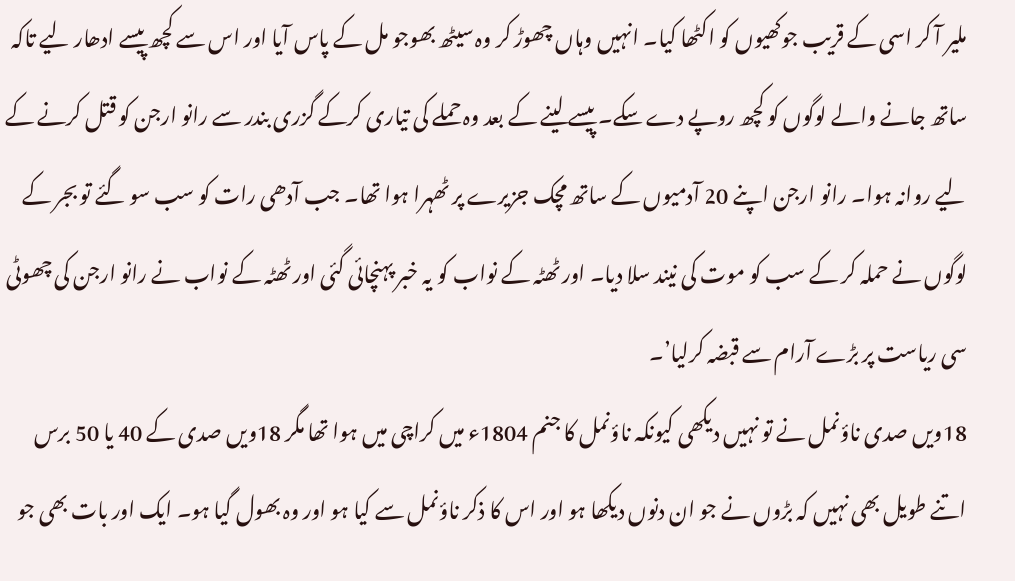ملیر آ کر اسی کے قریب جوکھیوں کو اکٹھا کیا۔ انہیں وہاں چھوڑ کر وہ سیٹھ بھوجو مل کے پاس آیا اور اس سے کچھ پیسے ادھار لیے تاکہ ساتھ جانے والے لوگوں کو کچھ روپے دے سکے۔ پیسے لینے کے بعد وہ حملے کی تیاری کرکے گزری بندر سے رانو ارجن کو قتل کرنے کے لیے روانہ ہوا۔ رانو ارجن اپنے 20 آدمیوں کے ساتھ مچک جزیرے پر ٹھہرا ہوا تھا۔ جب آدھی رات کو سب سو گئے تو بجر کے لوگوں نے حملہ کر کے سب کو موت کی نیند سلا دیا۔ اور ٹھٹہ کے نواب کو یہ خبر پہنچائی گئی اور ٹھٹہ کے نواب نے رانو ارجن کی چھوٹی سی ریاست پر بڑے آرام سے قبضہ کرلیا’۔
18ویں صدی ناؤنمل نے تو نہیں دیکھی کیونکہ ناؤنمل کا جنم 1804ء میں کراچی میں ہوا تھا مگر 18ویں صدی کے 40 یا 50 برس اتنے طویل بھی نہیں کہ بڑوں نے جو ان دنوں دیکھا ہو اور اس کا ذکر ناؤنمل سے کیا ہو اور وہ بھول گیا ہو۔ ایک اور بات بھی جو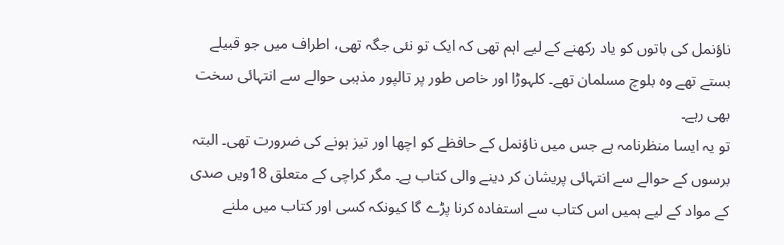ناؤنمل کی باتوں کو یاد رکھنے کے لیے اہم تھی کہ ایک تو نئی جگہ تھی، اطراف میں جو قبیلے بستے تھے وہ بلوچ مسلمان تھے۔ کلہوڑا اور خاص طور پر تالپور مذہبی حوالے سے انتہائی سخت بھی رہے۔
تو یہ ایسا منظرنامہ ہے جس میں ناؤنمل کے حافظے کو اچھا اور تیز ہونے کی ضرورت تھی۔ البتہ برسوں کے حوالے سے انتہائی پریشان کر دینے والی کتاب ہے۔ مگر کراچی کے متعلق 18ویں صدی کے مواد کے لیے ہمیں اس کتاب سے استفادہ کرنا پڑے گا کیونکہ کسی اور کتاب میں ملنے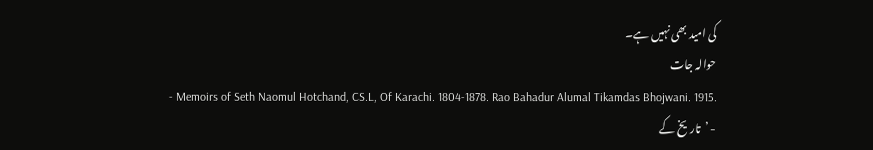کی امید بھی نہیں ہے۔
حوالہ جات
- Memoirs of Seth Naomul Hotchand, CS.L, Of Karachi. 1804-1878. Rao Bahadur Alumal Tikamdas Bhojwani. 1915.
- ’تاریخ کے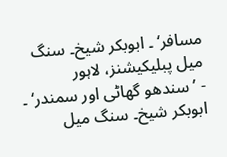مسافر‘ ۔ ابوبکر شیخ۔ سنگ میل پبلیکیشنز، لاہور
- ’سندھو گھاٹی اور سمندر‘ ۔ ابوبکر شیخ۔ سنگ میل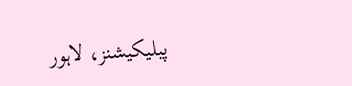پبلیکیشنز، لاہور